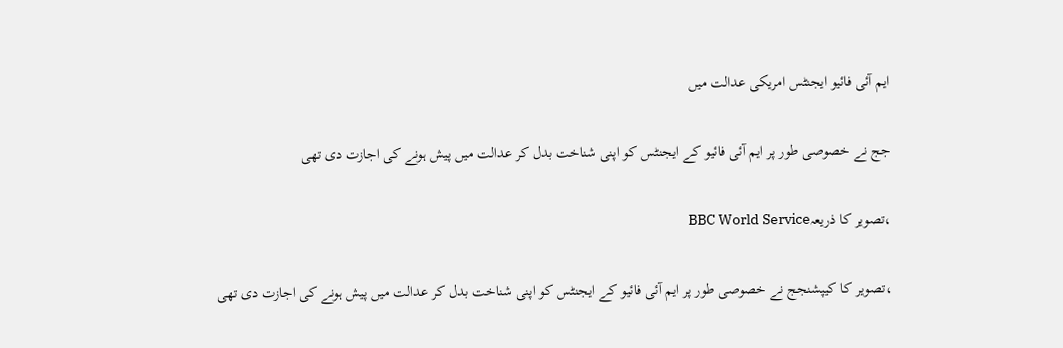ایم آئی فائیو ایجنٹس امریکی عدالت میں

جج نے خصوصی طور پر ایم آئی فائیو کے ایجنٹس کو اپنی شناخت بدل کر عدالت میں پیش ہونے کی اجازت دی تھی

،تصویر کا ذریعہBBC World Service

،تصویر کا کیپشنجج نے خصوصی طور پر ایم آئی فائیو کے ایجنٹس کو اپنی شناخت بدل کر عدالت میں پیش ہونے کی اجازت دی تھی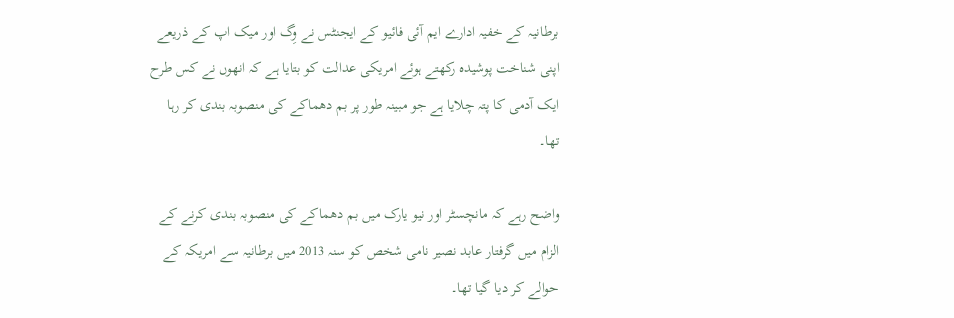برطانیہ کے خفیہ ادارے ایم آئی فائیو کے ایجنٹس نے وِگ اور میک اپ کے ذریعے اپنی شناخت پوشیدہ رکھتے ہوئے امریکی عدالت کو بتایا ہے کہ انھوں نے کس طرح ایک آدمی کا پتہ چلایا ہے جو مبینہ طور پر بم دھماکے کی منصوبہ بندی کر رہا تھا۔

واضح رہے کہ مانچسٹر اور نیو یارک میں بم دھماکے کی منصوبہ بندی کرنے کے الزام میں گرفتار عابد نصیر نامی شخص کو سنہ 2013 میں برطانیہ سے امریکہ کے حوالے کر دیا گیا تھا۔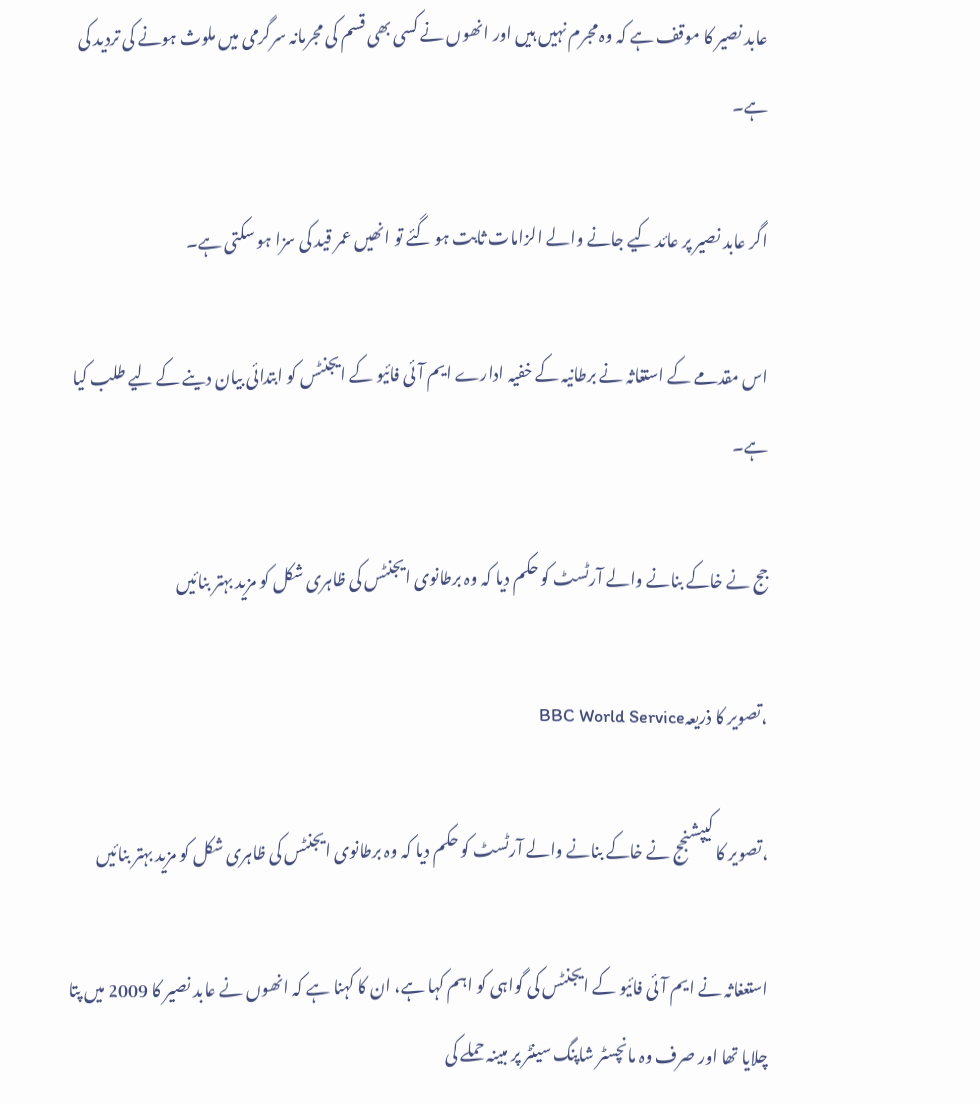عابد نصیر کا موقف ہے کہ وہ مجرم نہیں ہیں اور انھوں نے کسی بھی قسم کی مجرمانہ سرگرمی میں ملوث ہونے کی تردید کی ہے۔

اگر عابد نصیر پر عائد کیے جانے والے الزامات ثابت ہو گئے تو انھیں عمر قید کی سزا ہو سکتی ہے۔

اس مقدمے کے استغاثہ نے برطانیہ کے خفیہ ادارے ایم آئی فائیو کے ایجنٹس کو ابتدائی بیان دینے کے لیے طلب کیا ہے۔

جج نے خاکے بنانے والے آرٹسٹ کو حکم دیا کہ وہ برطانوی ایجنٹس کی ظاہری شکل کو مزید بہتر بنائیں

،تصویر کا ذریعہBBC World Service

،تصویر کا کیپشنجج نے خاکے بنانے والے آرٹسٹ کو حکم دیا کہ وہ برطانوی ایجنٹس کی ظاہری شکل کو مزید بہتر بنائیں

استعغاثہ نے ایم آئی فائیو کے ایجنٹس کی گواہی کو اہم کہا ہے، ان کا کہنا ہے کہ انھوں نے عابد نصیر کا 2009 میں پتا چلایا تھا اور صرف وہ مانچسٹر شاپنگ سینٹر پر مبینہ حملے کی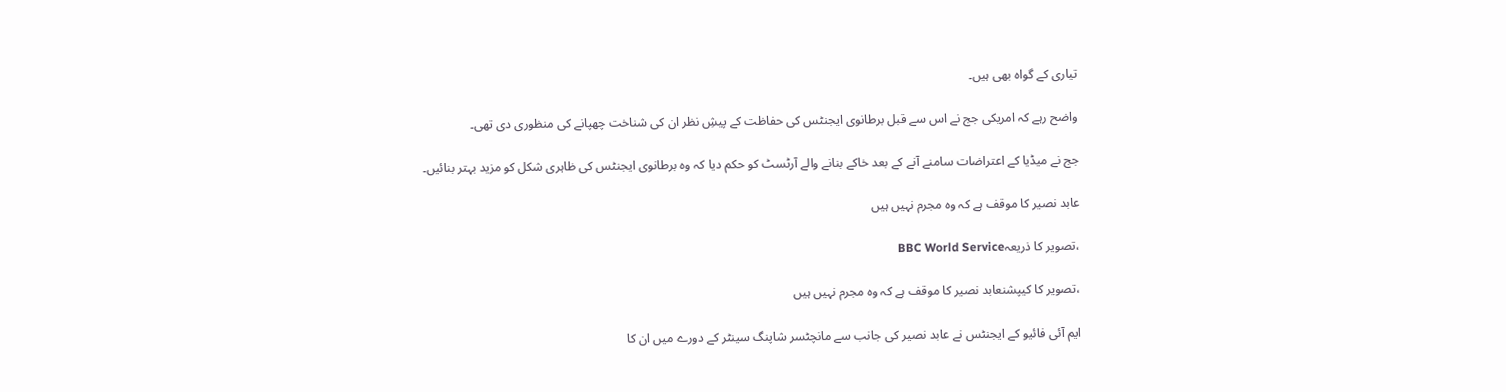تیاری کے گواہ بھی ہیں۔

واضح رہے کہ امریکی جج نے اس سے قبل برطانوی ایجنٹس کی حفاظت کے پیشِ نظر ان کی شناخت چھپانے کی منظوری دی تھی۔

جج نے میڈیا کے اعتراضات سامنے آنے کے بعد خاکے بنانے والے آرٹسٹ کو حکم دیا کہ وہ برطانوی ایجنٹس کی ظاہری شکل کو مزید بہتر بنائیں۔

عابد نصیر کا موقف ہے کہ وہ مجرم نہیں ہیں

،تصویر کا ذریعہBBC World Service

،تصویر کا کیپشنعابد نصیر کا موقف ہے کہ وہ مجرم نہیں ہیں

ایم آئی فائیو کے ایجنٹس نے عابد نصیر کی جانب سے مانچٹسر شاپنگ سینٹر کے دورے میں ان کا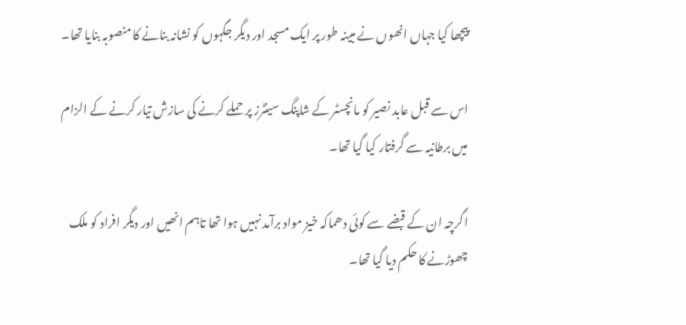پیچھا کیا جہاں انھوں نے مبینہ طور پر ایک مسجد اور دیگر جگہوں کو نشانہ بنانے کا منصوبہ بنایا تھا۔

اس سے قبل عابد نصیر کو مانچسٹر کے شاپنگ سینٹرز پر حملے کرنے کی سازش تیار کرنے کے الزام میں برطانیہ سے گرفتار کیا گیا تھا۔

اگرچہ ان کے قبضے سے کوئی دھماکہ خیز مواد برآمد نہیں ہوا تھا تاہم انھیں اور دیگر افراد کو ملک چھوڑنے کا حکم دیا گیا تھا۔